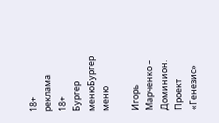18+
реклама
18+
Бургер менюБургер меню

Игорь Марченко – Доминион. Проект «Генезис»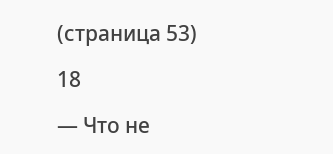(страница 53)

18

— Что не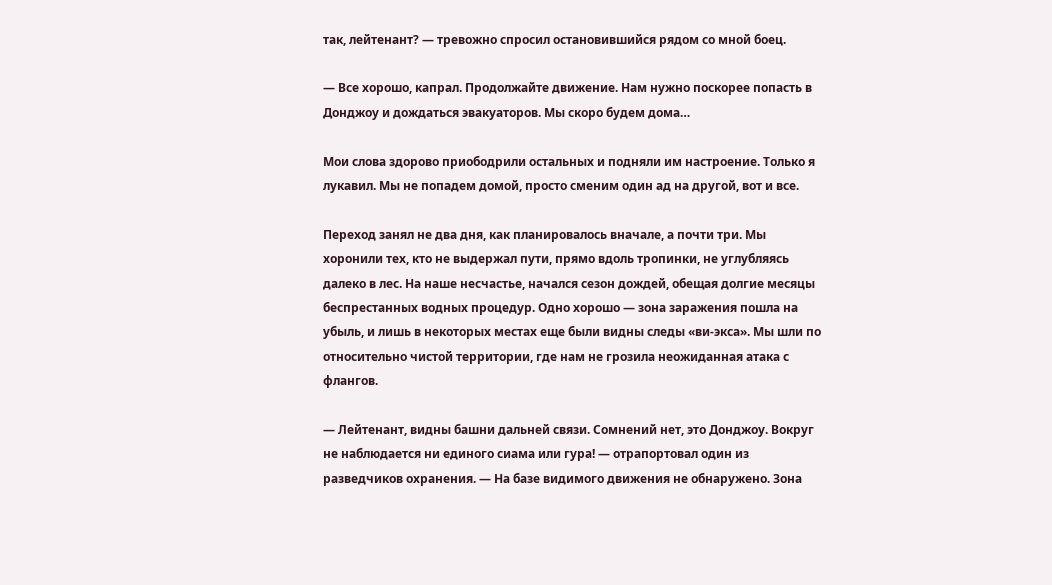так, лейтенант? — тревожно спросил остановившийся рядом со мной боец.

— Все хорошо, капрал. Продолжайте движение. Нам нужно поскорее попасть в Донджоу и дождаться эвакуаторов. Мы скоро будем дома…

Мои слова здорово приободрили остальных и подняли им настроение. Только я лукавил. Мы не попадем домой, просто сменим один ад на другой, вот и все.

Переход занял не два дня, как планировалось вначале, а почти три. Мы хоронили тех, кто не выдержал пути, прямо вдоль тропинки, не углубляясь далеко в лес. На наше несчастье, начался сезон дождей, обещая долгие месяцы беспрестанных водных процедур. Одно хорошо — зона заражения пошла на убыль, и лишь в некоторых местах еще были видны следы «ви-экса». Мы шли по относительно чистой территории, где нам не грозила неожиданная атака с флангов.

— Лейтенант, видны башни дальней связи. Сомнений нет, это Донджоу. Вокруг не наблюдается ни единого сиама или гура! — отрапортовал один из разведчиков охранения. — На базе видимого движения не обнаружено. Зона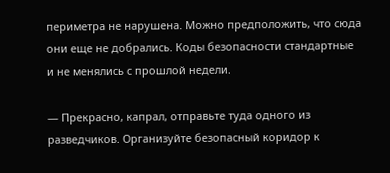периметра не нарушена. Можно предположить, что сюда они еще не добрались. Коды безопасности стандартные и не менялись с прошлой недели.

— Прекрасно, капрал, отправьте туда одного из разведчиков. Организуйте безопасный коридор к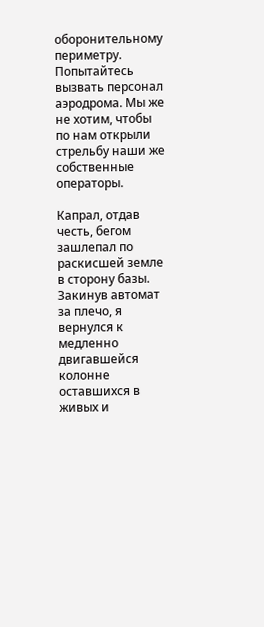оборонительному периметру. Попытайтесь вызвать персонал аэродрома. Мы же не хотим, чтобы по нам открыли стрельбу наши же собственные операторы.

Капрал, отдав честь, бегом зашлепал по раскисшей земле в сторону базы. Закинув автомат за плечо, я вернулся к медленно двигавшейся колонне оставшихся в живых и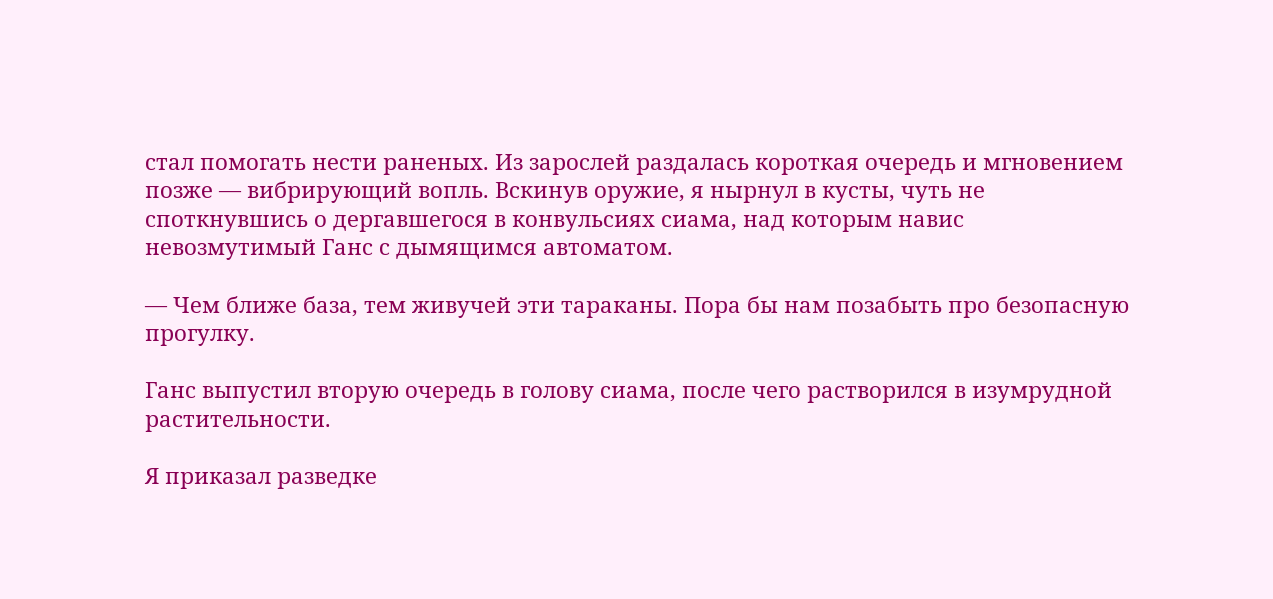стал помогать нести раненых. Из зарослей раздалась короткая очередь и мгновением позже — вибрирующий вопль. Вскинув оружие, я нырнул в кусты, чуть не споткнувшись о дергавшегося в конвульсиях сиама, над которым навис невозмутимый Ганс с дымящимся автоматом.

— Чем ближе база, тем живучей эти тараканы. Пора бы нам позабыть про безопасную прогулку.

Ганс выпустил вторую очередь в голову сиама, после чего растворился в изумрудной растительности.

Я приказал разведке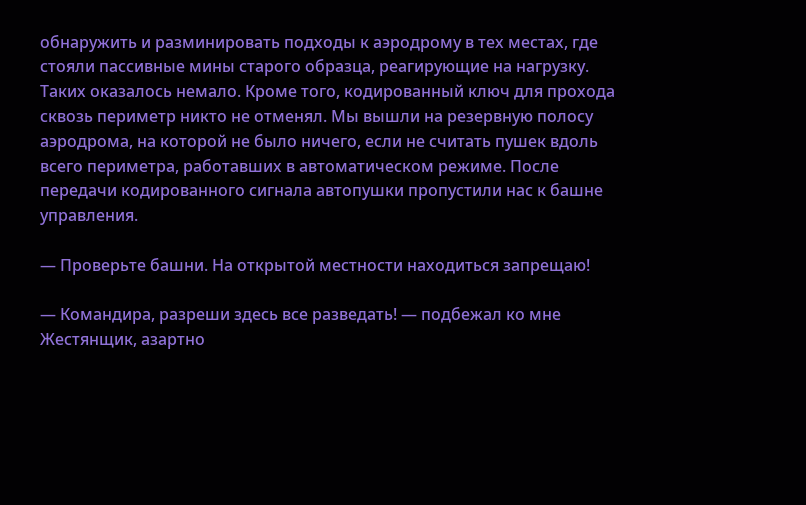обнаружить и разминировать подходы к аэродрому в тех местах, где стояли пассивные мины старого образца, реагирующие на нагрузку. Таких оказалось немало. Кроме того, кодированный ключ для прохода сквозь периметр никто не отменял. Мы вышли на резервную полосу аэродрома, на которой не было ничего, если не считать пушек вдоль всего периметра, работавших в автоматическом режиме. После передачи кодированного сигнала автопушки пропустили нас к башне управления.

— Проверьте башни. На открытой местности находиться запрещаю!

— Командира, разреши здесь все разведать! — подбежал ко мне Жестянщик, азартно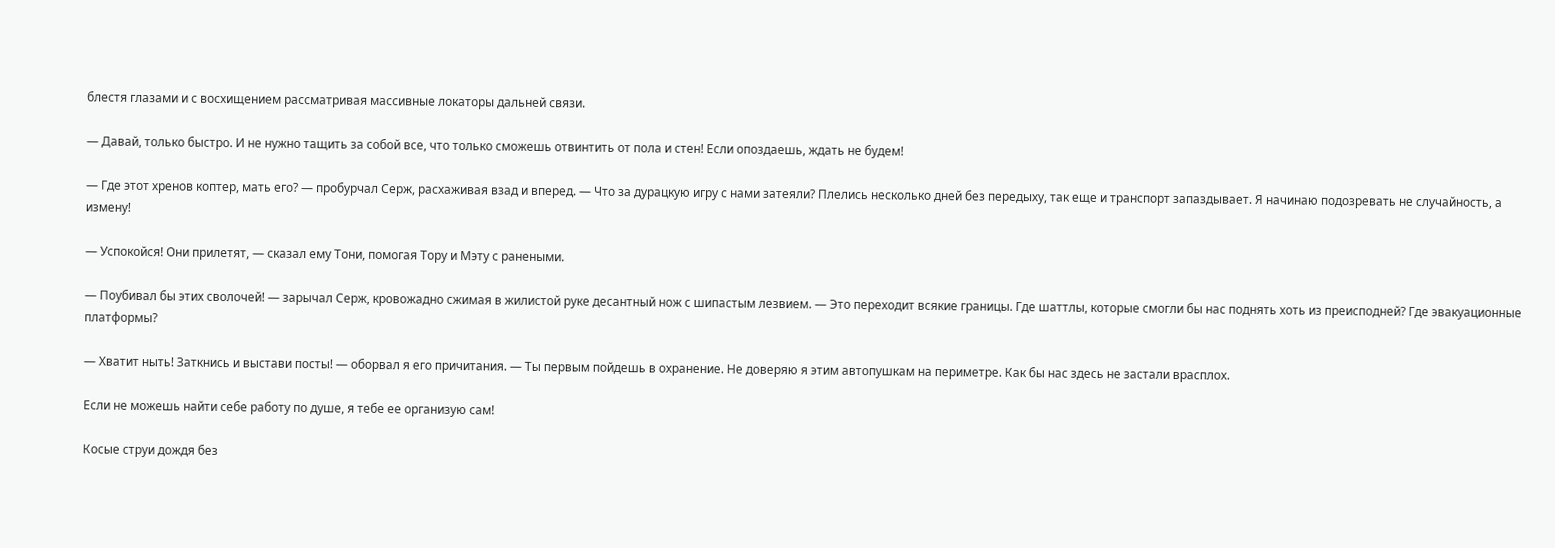блестя глазами и с восхищением рассматривая массивные локаторы дальней связи.

— Давай, только быстро. И не нужно тащить за собой все, что только сможешь отвинтить от пола и стен! Если опоздаешь, ждать не будем!

— Где этот хренов коптер, мать его? — пробурчал Серж, расхаживая взад и вперед. — Что за дурацкую игру с нами затеяли? Плелись несколько дней без передыху, так еще и транспорт запаздывает. Я начинаю подозревать не случайность, а измену!

— Успокойся! Они прилетят, — сказал ему Тони, помогая Тору и Мэту с ранеными.

— Поубивал бы этих сволочей! — зарычал Серж, кровожадно сжимая в жилистой руке десантный нож с шипастым лезвием. — Это переходит всякие границы. Где шаттлы, которые смогли бы нас поднять хоть из преисподней? Где эвакуационные платформы?

— Хватит ныть! Заткнись и выстави посты! — оборвал я его причитания. — Ты первым пойдешь в охранение. Не доверяю я этим автопушкам на периметре. Как бы нас здесь не застали врасплох.

Если не можешь найти себе работу по душе, я тебе ее организую сам!

Косые струи дождя без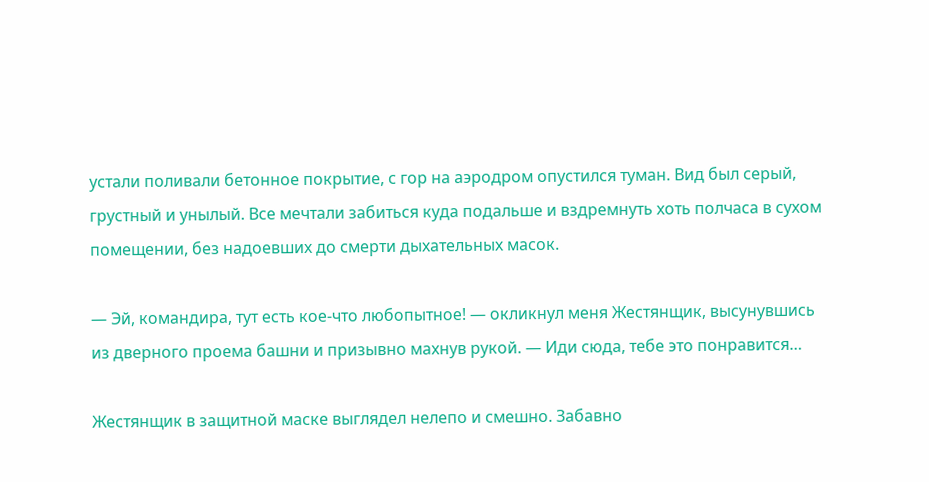устали поливали бетонное покрытие, с гор на аэродром опустился туман. Вид был серый, грустный и унылый. Все мечтали забиться куда подальше и вздремнуть хоть полчаса в сухом помещении, без надоевших до смерти дыхательных масок.

— Эй, командира, тут есть кое-что любопытное! — окликнул меня Жестянщик, высунувшись из дверного проема башни и призывно махнув рукой. — Иди сюда, тебе это понравится…

Жестянщик в защитной маске выглядел нелепо и смешно. Забавно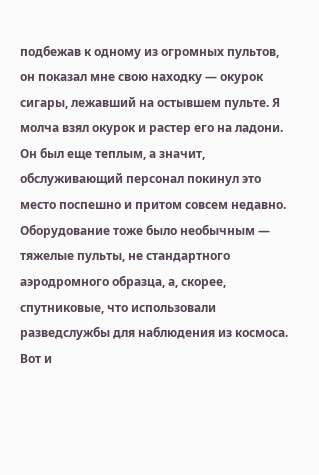подбежав к одному из огромных пультов, он показал мне свою находку — окурок сигары, лежавший на остывшем пульте. Я молча взял окурок и растер его на ладони. Он был еще теплым, а значит, обслуживающий персонал покинул это место поспешно и притом совсем недавно. Оборудование тоже было необычным — тяжелые пульты, не стандартного аэродромного образца, а, скорее, спутниковые, что использовали разведслужбы для наблюдения из космоса. Вот и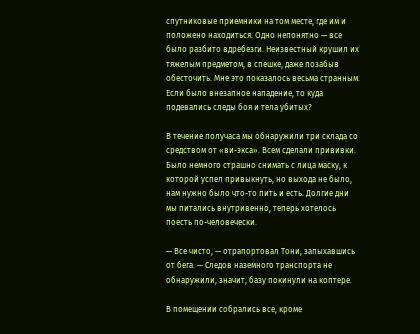спутниковые приемники на том месте, где им и положено находиться. Одно непонятно — все было разбито вдребезги. Неизвестный крушил их тяжелым предметом, в спешке, даже позабыв обесточить. Мне это показалось весьма странным. Если было внезапное нападение, то куда подевались следы боя и тела убитых?

В течение получаса мы обнаружили три склада со средством от «ви-экса». Всем сделали прививки. Было немного страшно снимать с лица маску, к которой успел привыкнуть, но выхода не было, нам нужно было что-то пить и есть. Долгие дни мы питались внутривенно, теперь хотелось поесть по-человечески.

— Все чисто, — отрапортовал Тони, запыхавшись от бега. — Следов наземного транспорта не обнаружили, значит, базу покинули на коптере.

В помещении собрались все, кроме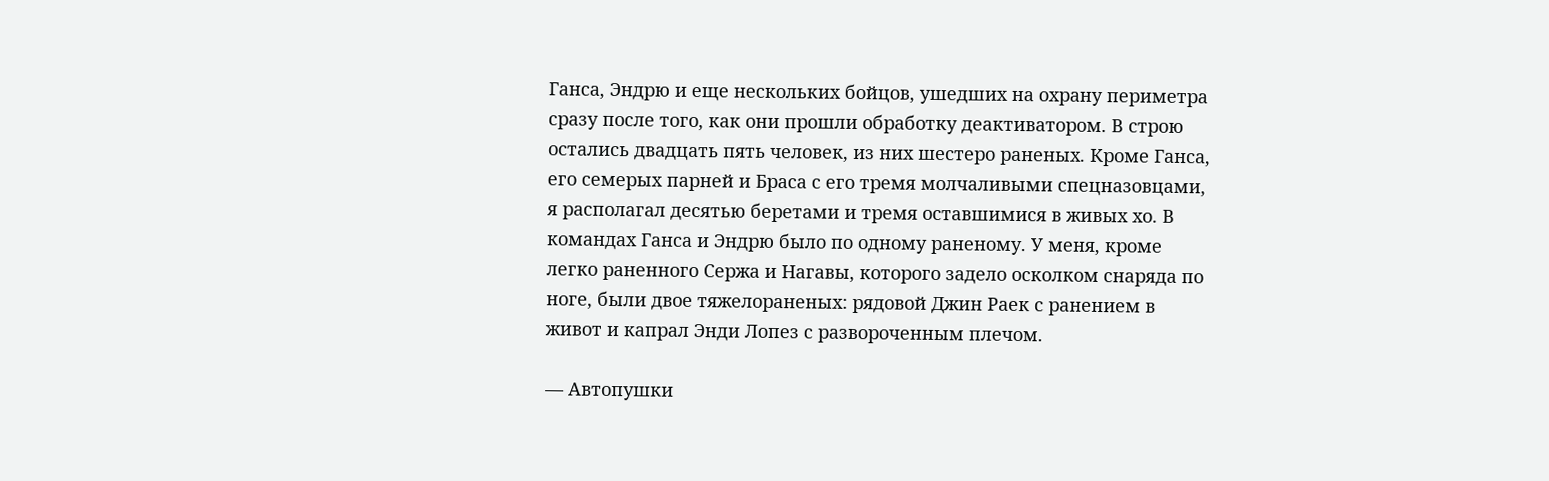Ганса, Эндрю и еще нескольких бойцов, ушедших на охрану периметра сразу после того, как они прошли обработку деактиватором. В строю остались двадцать пять человек, из них шестеро раненых. Кроме Ганса, его семерых парней и Браса с его тремя молчаливыми спецназовцами, я располагал десятью беретами и тремя оставшимися в живых хо. В командах Ганса и Эндрю было по одному раненому. У меня, кроме легко раненного Сержа и Нагавы, которого задело осколком снаряда по ноге, были двое тяжелораненых: рядовой Джин Раек с ранением в живот и капрал Энди Лопез с развороченным плечом.

— Автопушки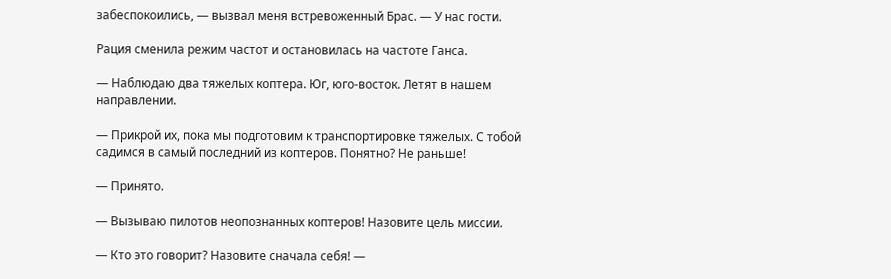забеспокоились, — вызвал меня встревоженный Брас. — У нас гости.

Рация сменила режим частот и остановилась на частоте Ганса.

— Наблюдаю два тяжелых коптера. Юг, юго-восток. Летят в нашем направлении.

— Прикрой их, пока мы подготовим к транспортировке тяжелых. С тобой садимся в самый последний из коптеров. Понятно? Не раньше!

— Принято.

— Вызываю пилотов неопознанных коптеров! Назовите цель миссии.

— Кто это говорит? Назовите сначала себя! —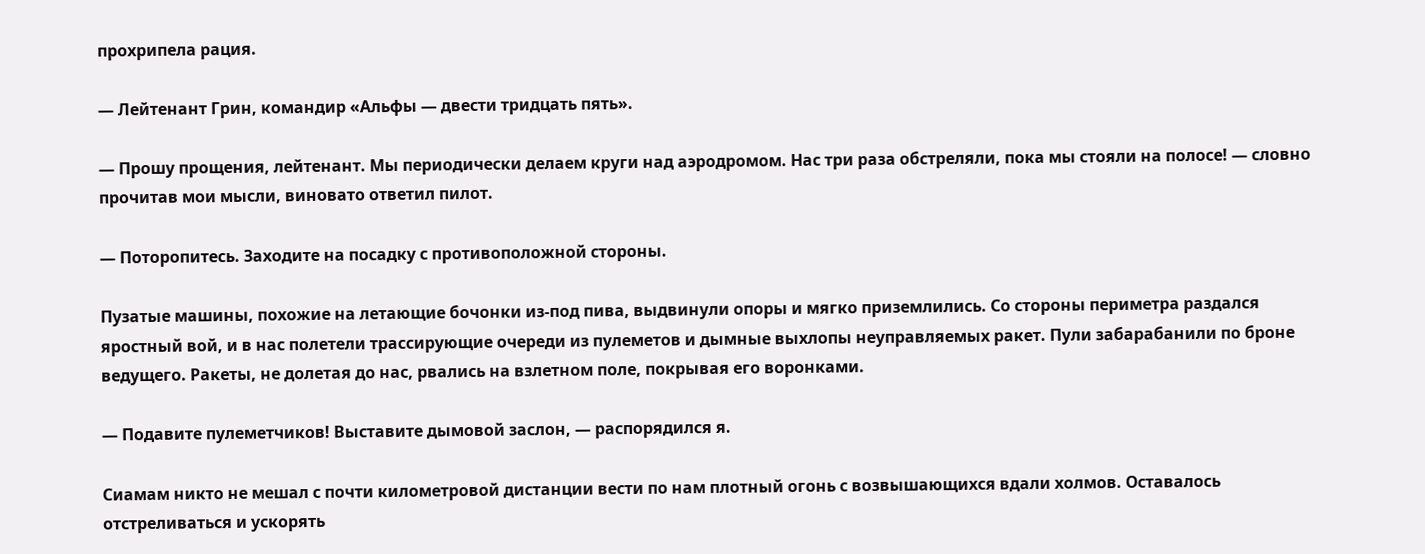прохрипела рация.

— Лейтенант Грин, командир «Альфы — двести тридцать пять».

— Прошу прощения, лейтенант. Мы периодически делаем круги над аэродромом. Нас три раза обстреляли, пока мы стояли на полосе! — словно прочитав мои мысли, виновато ответил пилот.

— Поторопитесь. Заходите на посадку с противоположной стороны.

Пузатые машины, похожие на летающие бочонки из-под пива, выдвинули опоры и мягко приземлились. Со стороны периметра раздался яростный вой, и в нас полетели трассирующие очереди из пулеметов и дымные выхлопы неуправляемых ракет. Пули забарабанили по броне ведущего. Ракеты, не долетая до нас, рвались на взлетном поле, покрывая его воронками.

— Подавите пулеметчиков! Выставите дымовой заслон, — распорядился я.

Сиамам никто не мешал с почти километровой дистанции вести по нам плотный огонь с возвышающихся вдали холмов. Оставалось отстреливаться и ускорять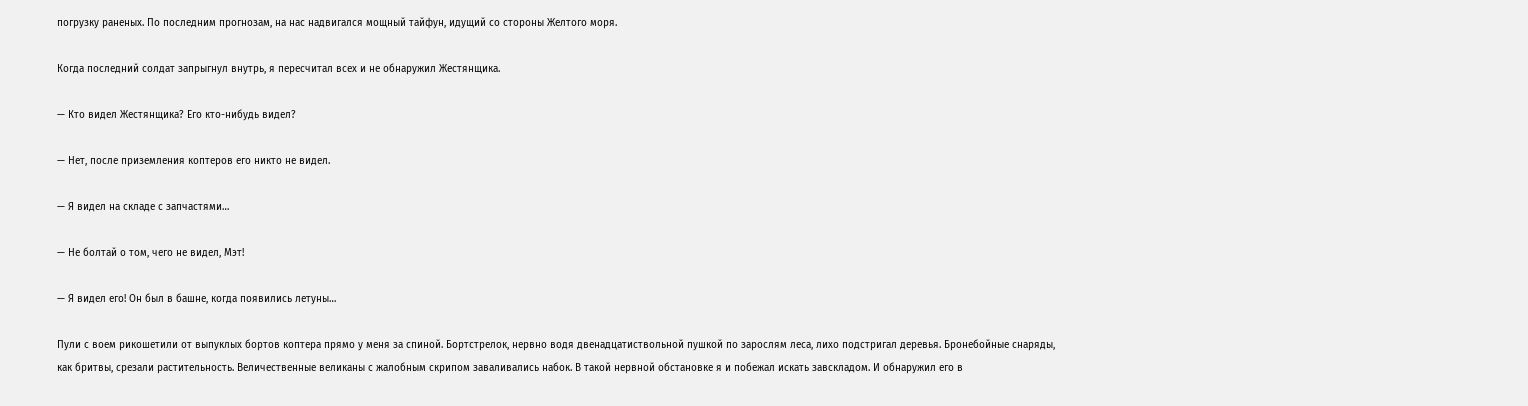погрузку раненых. По последним прогнозам, на нас надвигался мощный тайфун, идущий со стороны Желтого моря.

Когда последний солдат запрыгнул внутрь, я пересчитал всех и не обнаружил Жестянщика.

— Кто видел Жестянщика? Его кто-нибудь видел?

— Нет, после приземления коптеров его никто не видел.

— Я видел на складе с запчастями…

— Не болтай о том, чего не видел, Мэт!

— Я видел его! Он был в башне, когда появились летуны…

Пули с воем рикошетили от выпуклых бортов коптера прямо у меня за спиной. Бортстрелок, нервно водя двенадцатиствольной пушкой по зарослям леса, лихо подстригал деревья. Бронебойные снаряды, как бритвы, срезали растительность. Величественные великаны с жалобным скрипом заваливались набок. В такой нервной обстановке я и побежал искать завскладом. И обнаружил его в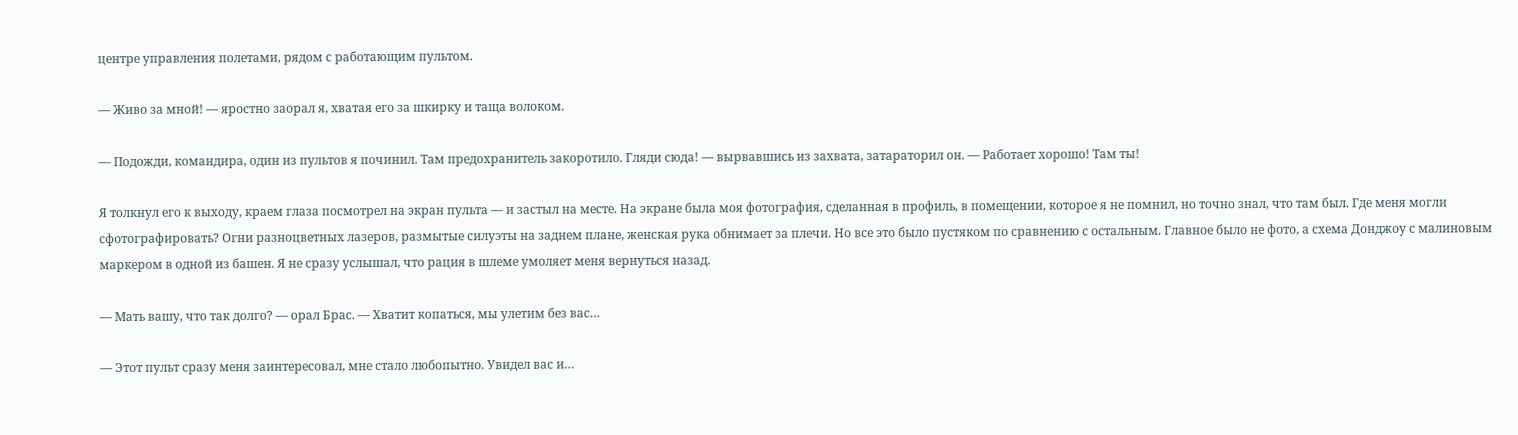центре управления полетами, рядом с работающим пультом.

— Живо за мной! — яростно заорал я, хватая его за шкирку и таща волоком.

— Подожди, командира, один из пультов я починил. Там предохранитель закоротило. Гляди сюда! — вырвавшись из захвата, затараторил он. — Работает хорошо! Там ты!

Я толкнул его к выходу, краем глаза посмотрел на экран пульта — и застыл на месте. На экране была моя фотография, сделанная в профиль, в помещении, которое я не помнил, но точно знал, что там был. Где меня могли сфотографировать? Огни разноцветных лазеров, размытые силуэты на заднем плане, женская рука обнимает за плечи. Но все это было пустяком по сравнению с остальным. Главное было не фото, а схема Донджоу с малиновым маркером в одной из башен. Я не сразу услышал, что рация в шлеме умоляет меня вернуться назад.

— Мать вашу, что так долго? — орал Брас. — Хватит копаться, мы улетим без вас…

— Этот пульт сразу меня заинтересовал, мне стало любопытно. Увидел вас и…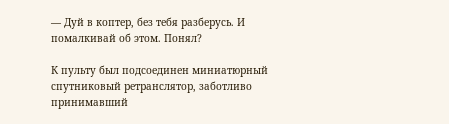— Дуй в коптер, без тебя разберусь. И помалкивай об этом. Понял?

К пульту был подсоединен миниатюрный спутниковый ретранслятор, заботливо принимавший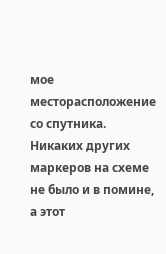мое месторасположение со спутника. Никаких других маркеров на схеме не было и в помине, а этот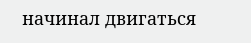начинал двигаться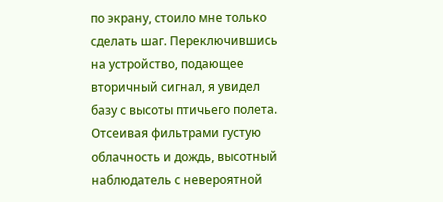по экрану, стоило мне только сделать шаг. Переключившись на устройство, подающее вторичный сигнал, я увидел базу с высоты птичьего полета. Отсеивая фильтрами густую облачность и дождь, высотный наблюдатель с невероятной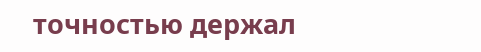точностью держал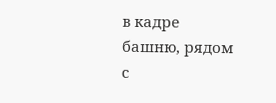в кадре башню, рядом с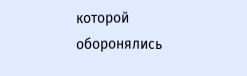которой оборонялись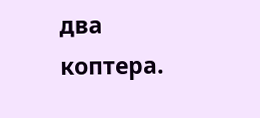два коптера.